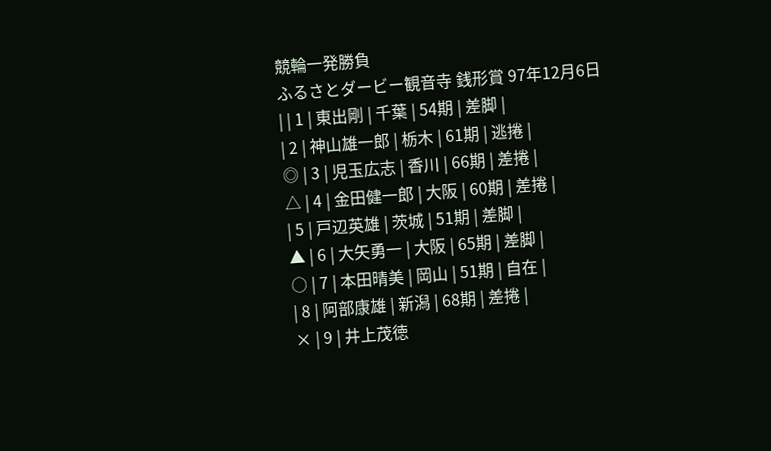競輪一発勝負
ふるさとダービー観音寺 銭形賞 97年12月6日
| | 1 | 東出剛 | 千葉 | 54期 | 差脚 |
| 2 | 神山雄一郎 | 栃木 | 61期 | 逃捲 |
◎ | 3 | 児玉広志 | 香川 | 66期 | 差捲 |
△ | 4 | 金田健一郎 | 大阪 | 60期 | 差捲 |
| 5 | 戸辺英雄 | 茨城 | 51期 | 差脚 |
▲ | 6 | 大矢勇一 | 大阪 | 65期 | 差脚 |
○ | 7 | 本田晴美 | 岡山 | 51期 | 自在 |
| 8 | 阿部康雄 | 新潟 | 68期 | 差捲 |
× | 9 | 井上茂徳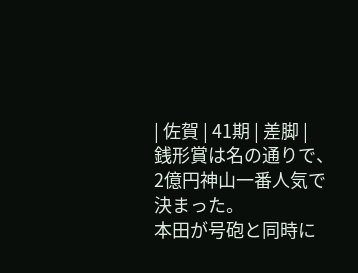| 佐賀 | 41期 | 差脚 |
銭形賞は名の通りで、2億円神山一番人気で決まった。
本田が号砲と同時に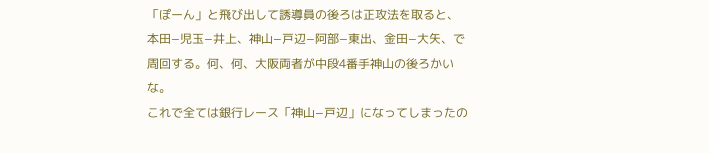「ぽーん」と飛び出して誘導員の後ろは正攻法を取ると、
本田−児玉−井上、神山−戸辺−阿部−東出、金田−大矢、で周回する。何、何、大阪両者が中段4番手神山の後ろかいな。
これで全ては銀行レース「神山−戸辺」になってしまったの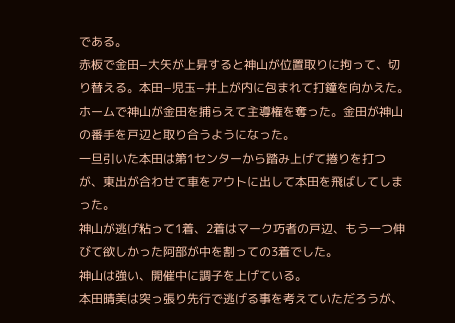である。
赤板で金田−大矢が上昇すると神山が位置取りに拘って、切り替える。本田−児玉−井上が内に包まれて打鐘を向かえた。
ホームで神山が金田を捕らえて主導権を奪った。金田が神山の番手を戸辺と取り合うようになった。
一旦引いた本田は第1センターから踏み上げて捲りを打つが、東出が合わせて車をアウトに出して本田を飛ばしてしまった。
神山が逃げ粘って1着、2着はマーク巧者の戸辺、もう一つ伸びて欲しかった阿部が中を割っての3着でした。
神山は強い、開催中に調子を上げている。
本田晴美は突っ張り先行で逃げる事を考えていただろうが、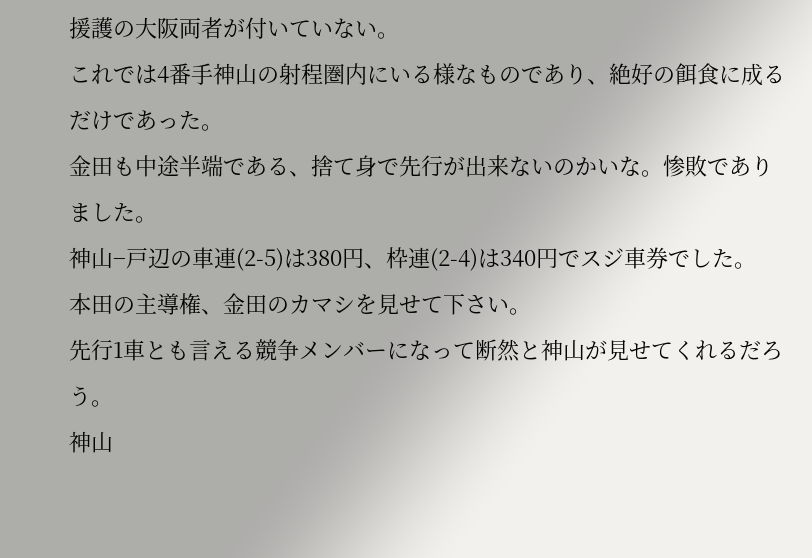援護の大阪両者が付いていない。
これでは4番手神山の射程圏内にいる様なものであり、絶好の餌食に成るだけであった。
金田も中途半端である、捨て身で先行が出来ないのかいな。惨敗でありました。
神山−戸辺の車連(2-5)は380円、枠連(2-4)は340円でスジ車券でした。
本田の主導権、金田のカマシを見せて下さい。
先行1車とも言える競争メンバーになって断然と神山が見せてくれるだろう。
神山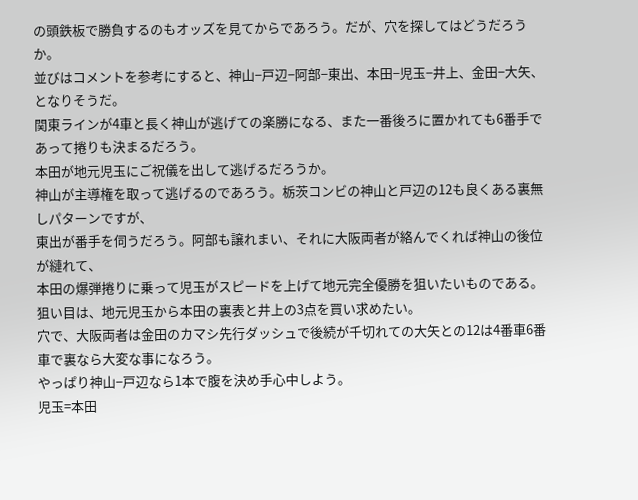の頭鉄板で勝負するのもオッズを見てからであろう。だが、穴を探してはどうだろうか。
並びはコメントを参考にすると、神山−戸辺−阿部−東出、本田−児玉−井上、金田−大矢、となりそうだ。
関東ラインが4車と長く神山が逃げての楽勝になる、また一番後ろに置かれても6番手であって捲りも決まるだろう。
本田が地元児玉にご祝儀を出して逃げるだろうか。
神山が主導権を取って逃げるのであろう。栃茨コンビの神山と戸辺の12も良くある裏無しパターンですが、
東出が番手を伺うだろう。阿部も譲れまい、それに大阪両者が絡んでくれば神山の後位が縺れて、
本田の爆弾捲りに乗って児玉がスピードを上げて地元完全優勝を狙いたいものである。
狙い目は、地元児玉から本田の裏表と井上の3点を買い求めたい。
穴で、大阪両者は金田のカマシ先行ダッシュで後続が千切れての大矢との12は4番車6番車で裏なら大変な事になろう。
やっぱり神山−戸辺なら1本で腹を決め手心中しよう。
児玉=本田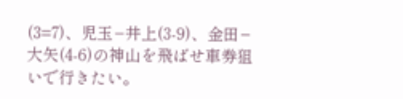(3=7)、児玉−井上(3-9)、金田−大矢(4-6)の神山を飛ばせ車券狙いで行きたい。